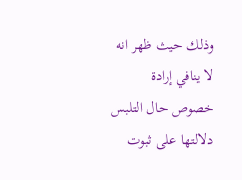وذلك حيث ظهر انه لا ينافي إرادة خصوص حال التلبس دلالتها على ثبوت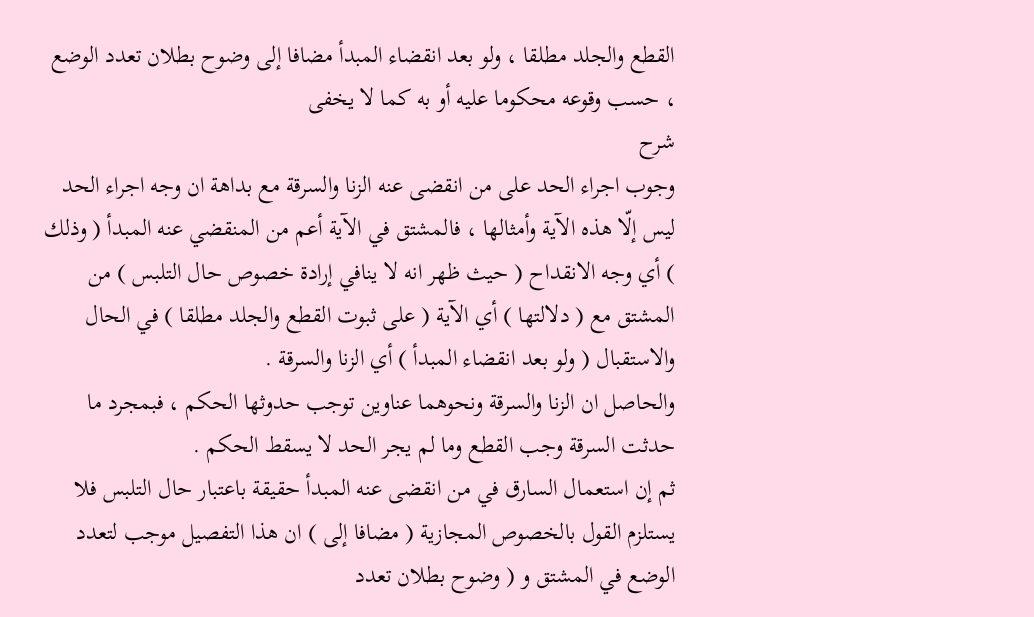القطع والجلد مطلقا ، ولو بعد انقضاء المبدأ مضافا إلى وضوح بطلان تعدد الوضع ، حسب وقوعه محكوما عليه أو به كما لا يخفى
شرح
وجوب اجراء الحد على من انقضى عنه الزنا والسرقة مع بداهة ان وجه اجراء الحد ليس إلّا هذه الآية وأمثالها ، فالمشتق في الآية أعم من المنقضي عنه المبدأ ( وذلك ) أي وجه الانقداح ( حيث ظهر انه لا ينافي إرادة خصوص حال التلبس ) من المشتق مع ( دلالتها ) أي الآية ( على ثبوت القطع والجلد مطلقا ) في الحال والاستقبال ( ولو بعد انقضاء المبدأ ) أي الزنا والسرقة .
والحاصل ان الزنا والسرقة ونحوهما عناوين توجب حدوثها الحكم ، فبمجرد ما حدثت السرقة وجب القطع وما لم يجر الحد لا يسقط الحكم .
ثم إن استعمال السارق في من انقضى عنه المبدأ حقيقة باعتبار حال التلبس فلا يستلزم القول بالخصوص المجازية ( مضافا إلى ) ان هذا التفصيل موجب لتعدد الوضع في المشتق و ( وضوح بطلان تعدد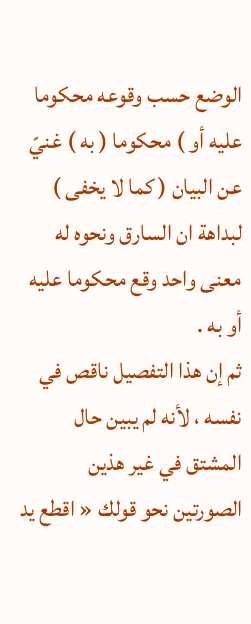الوضع حسب وقوعه محكوما عليه أو ) محكوما ( به ) غنيّ عن البيان ( كما لا يخفى ) لبداهة ان السارق ونحوه له معنى واحد وقع محكوما عليه أو به .
ثم إن هذا التفصيل ناقص في نفسه ، لأنه لم يبين حال المشتق في غير هذين الصورتين نحو قولك « اقطع يد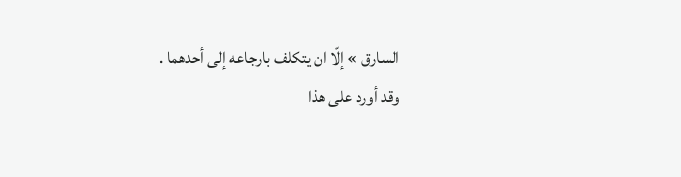السارق » إلّا ان يتكلف بارجاعه إلى أحدهما .
وقد أورد على هذا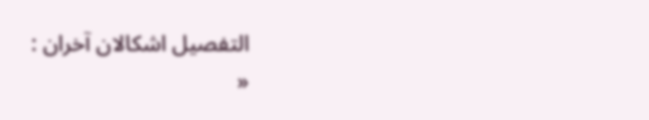التفصيل اشكالان آخران :
«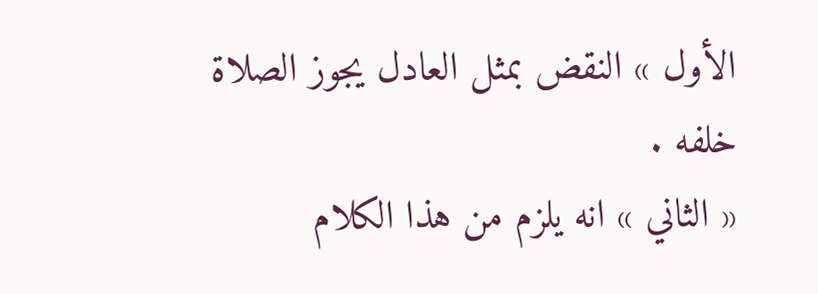الأول » النقض بمثل العادل يجوز الصلاة خلفه .
« الثاني » انه يلزم من هذا الكلام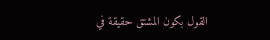القول بكون المشتق حقيقة في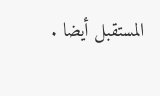المستقبل أيضا .